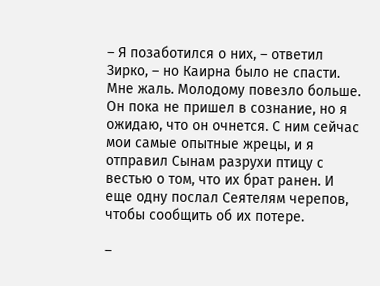– Я позаботился о них, – ответил Зирко, – но Каирна было не спасти. Мне жаль. Молодому повезло больше. Он пока не пришел в сознание, но я ожидаю, что он очнется. С ним сейчас мои самые опытные жрецы, и я отправил Сынам разрухи птицу с вестью о том, что их брат ранен. И еще одну послал Сеятелям черепов, чтобы сообщить об их потере.

–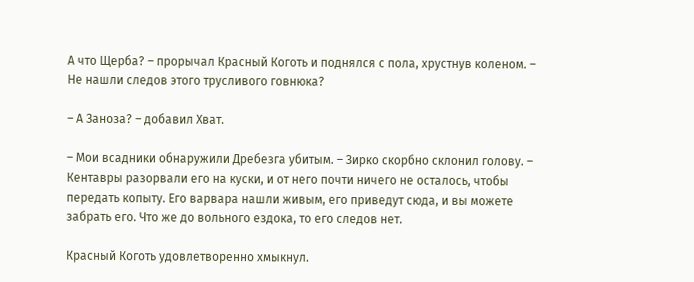А что Щерба? – прорычал Красный Коготь и поднялся с пола, хрустнув коленом. – Не нашли следов этого трусливого говнюка?

– А Заноза? – добавил Хват.

– Мои всадники обнаружили Дребезга убитым. – Зирко скорбно склонил голову. – Кентавры разорвали его на куски, и от него почти ничего не осталось, чтобы передать копыту. Его варвара нашли живым, его приведут сюда, и вы можете забрать его. Что же до вольного ездока, то его следов нет.

Красный Коготь удовлетворенно хмыкнул.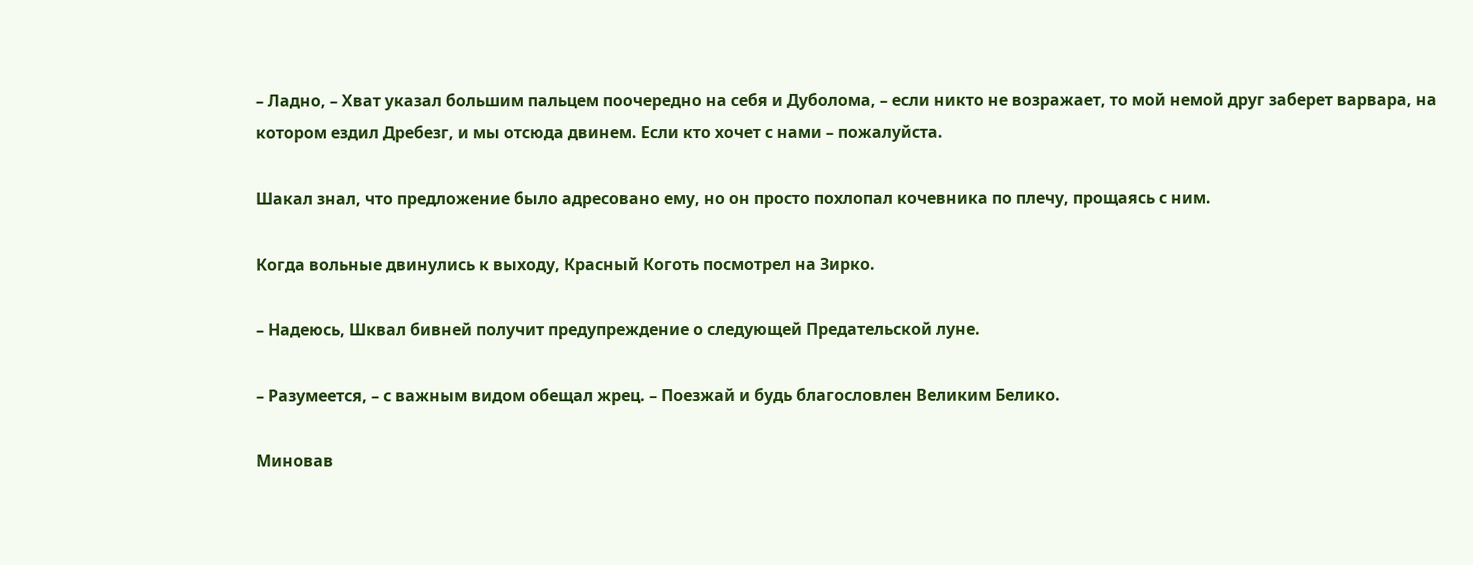– Ладно, – Хват указал большим пальцем поочередно на себя и Дуболома, – если никто не возражает, то мой немой друг заберет варвара, на котором ездил Дребезг, и мы отсюда двинем. Если кто хочет с нами – пожалуйста.

Шакал знал, что предложение было адресовано ему, но он просто похлопал кочевника по плечу, прощаясь с ним.

Когда вольные двинулись к выходу, Красный Коготь посмотрел на Зирко.

– Надеюсь, Шквал бивней получит предупреждение о следующей Предательской луне.

– Разумеется, – с важным видом обещал жрец. – Поезжай и будь благословлен Великим Белико.

Миновав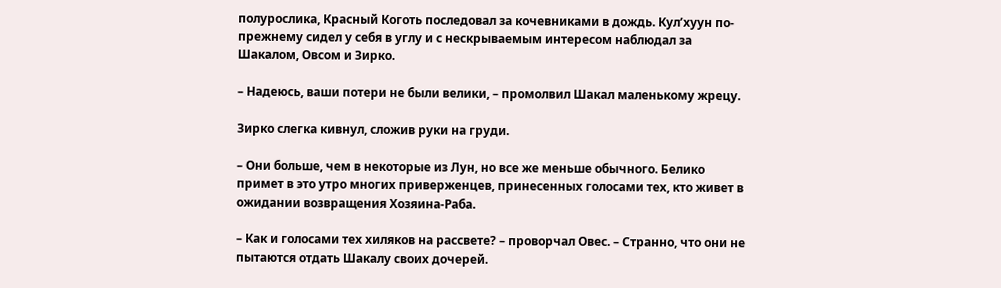полурослика, Красный Коготь последовал за кочевниками в дождь. Кул’хуун по-прежнему сидел у себя в углу и с нескрываемым интересом наблюдал за Шакалом, Овсом и Зирко.

– Надеюсь, ваши потери не были велики, – промолвил Шакал маленькому жрецу.

Зирко слегка кивнул, сложив руки на груди.

– Они больше, чем в некоторые из Лун, но все же меньше обычного. Белико примет в это утро многих приверженцев, принесенных голосами тех, кто живет в ожидании возвращения Хозяина-Раба.

– Как и голосами тех хиляков на рассвете? – проворчал Овес. – Странно, что они не пытаются отдать Шакалу своих дочерей.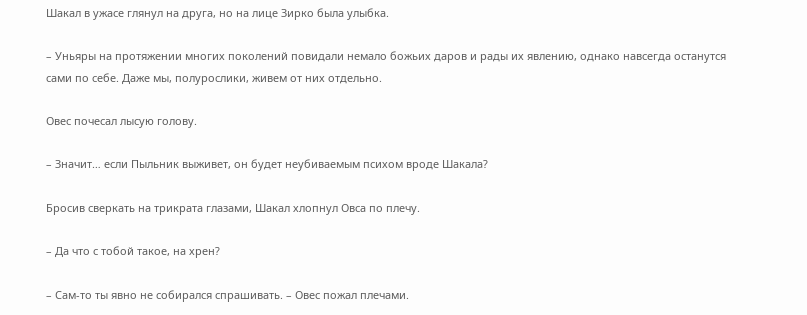Шакал в ужасе глянул на друга, но на лице Зирко была улыбка.

– Уньяры на протяжении многих поколений повидали немало божьих даров и рады их явлению, однако навсегда останутся сами по себе. Даже мы, полурослики, живем от них отдельно.

Овес почесал лысую голову.

– Значит… если Пыльник выживет, он будет неубиваемым психом вроде Шакала?

Бросив сверкать на трикрата глазами, Шакал хлопнул Овса по плечу.

– Да что с тобой такое, на хрен?

– Сам-то ты явно не собирался спрашивать. – Овес пожал плечами.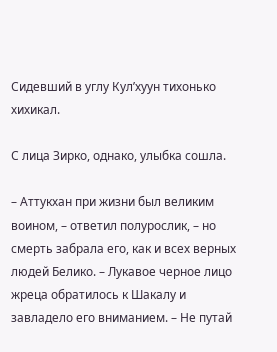Сидевший в углу Кул’хуун тихонько хихикал.

С лица Зирко, однако, улыбка сошла.

– Аттукхан при жизни был великим воином, – ответил полурослик, – но смерть забрала его, как и всех верных людей Белико. – Лукавое черное лицо жреца обратилось к Шакалу и завладело его вниманием. – Не путай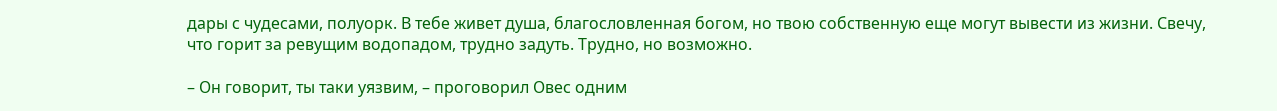дары с чудесами, полуорк. В тебе живет душа, благословленная богом, но твою собственную еще могут вывести из жизни. Свечу, что горит за ревущим водопадом, трудно задуть. Трудно, но возможно.

– Он говорит, ты таки уязвим, – проговорил Овес одним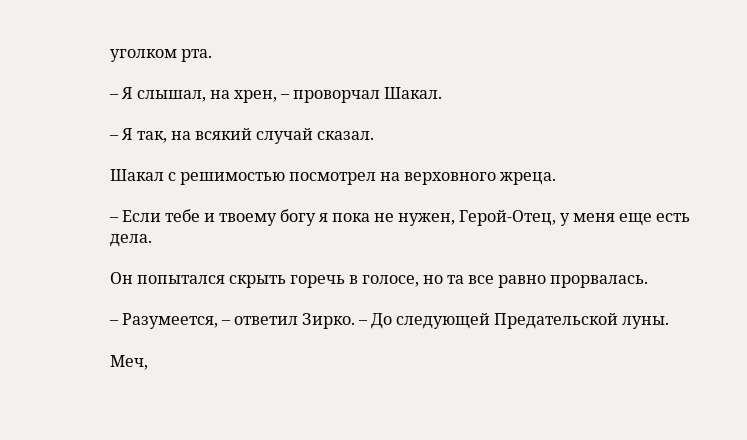уголком рта.

– Я слышал, на хрен, – проворчал Шакал.

– Я так, на всякий случай сказал.

Шакал с решимостью посмотрел на верховного жреца.

– Если тебе и твоему богу я пока не нужен, Герой-Отец, у меня еще есть дела.

Он попытался скрыть горечь в голосе, но та все равно прорвалась.

– Разумеется, – ответил Зирко. – До следующей Предательской луны.

Меч,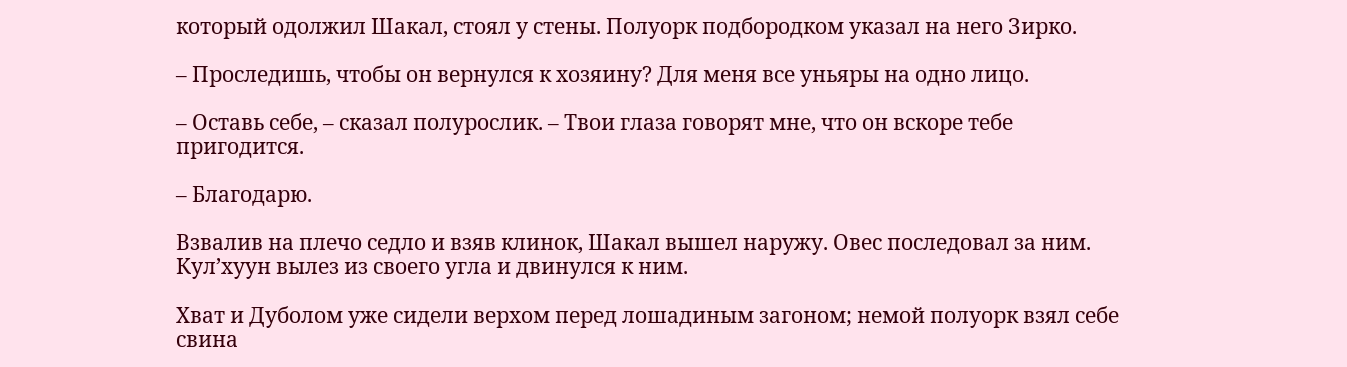который одолжил Шакал, стоял у стены. Полуорк подбородком указал на него Зирко.

– Проследишь, чтобы он вернулся к хозяину? Для меня все уньяры на одно лицо.

– Оставь себе, – сказал полурослик. – Твои глаза говорят мне, что он вскоре тебе пригодится.

– Благодарю.

Взвалив на плечо седло и взяв клинок, Шакал вышел наружу. Овес последовал за ним. Кул’хуун вылез из своего угла и двинулся к ним.

Хват и Дуболом уже сидели верхом перед лошадиным загоном; немой полуорк взял себе свина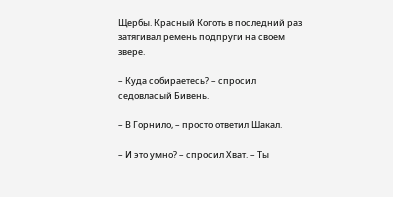Щербы. Красный Коготь в последний раз затягивал ремень подпруги на своем звере.

– Куда собираетесь? – спросил седовласый Бивень.

– В Горнило, – просто ответил Шакал.

– И это умно? – спросил Хват. – Ты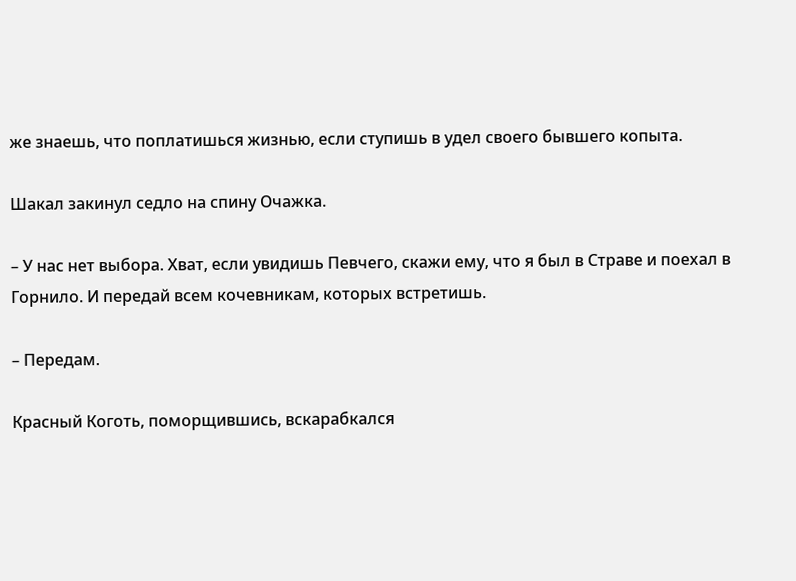же знаешь, что поплатишься жизнью, если ступишь в удел своего бывшего копыта.

Шакал закинул седло на спину Очажка.

– У нас нет выбора. Хват, если увидишь Певчего, скажи ему, что я был в Страве и поехал в Горнило. И передай всем кочевникам, которых встретишь.

– Передам.

Красный Коготь, поморщившись, вскарабкался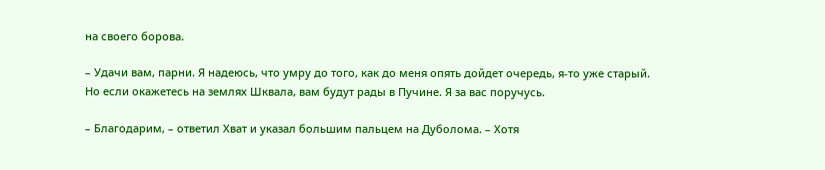на своего борова.

– Удачи вам, парни. Я надеюсь, что умру до того, как до меня опять дойдет очередь, я-то уже старый. Но если окажетесь на землях Шквала, вам будут рады в Пучине. Я за вас поручусь.

– Благодарим, – ответил Хват и указал большим пальцем на Дуболома. – Хотя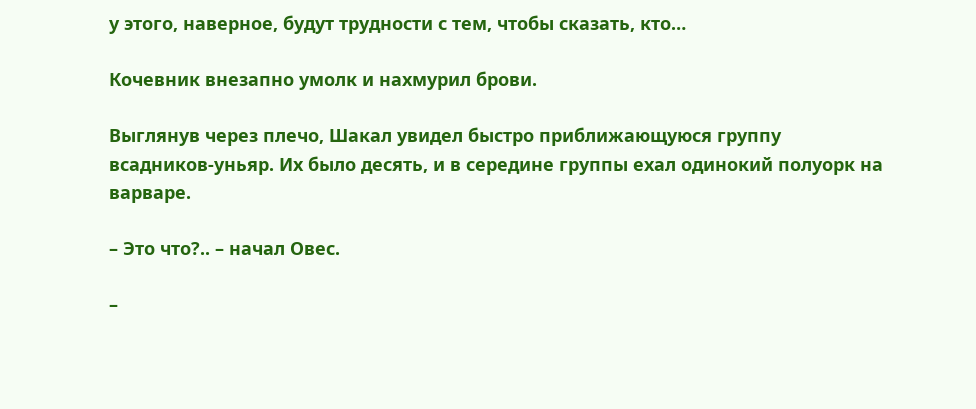у этого, наверное, будут трудности с тем, чтобы сказать, кто…

Кочевник внезапно умолк и нахмурил брови.

Выглянув через плечо, Шакал увидел быстро приближающуюся группу всадников-уньяр. Их было десять, и в середине группы ехал одинокий полуорк на варваре.

– Это что?.. – начал Овес.

–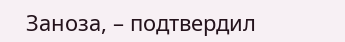Заноза, – подтвердил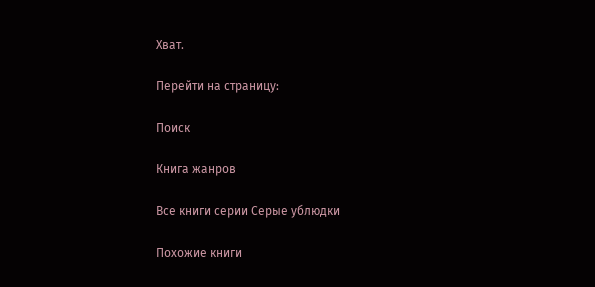Хват.

Перейти на страницу:

Поиск

Книга жанров

Все книги серии Серые ублюдки

Похожие книги